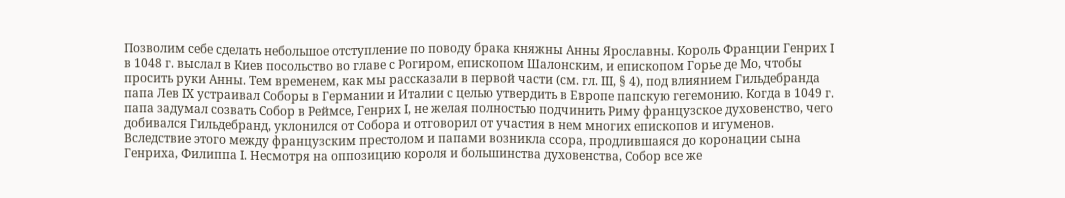Позволим себе сделать небольшое отступление по поводу брака княжны Анны Ярославны. Король Франции Генрих I в 1048 г. выслал в Киев посольство во главе с Рогиром, епископом Шалонским, и епископом Горье де Мо, чтобы просить руки Анны. Тем временем, как мы рассказали в первой части (см. гл. III, § 4), под влиянием Гильдебранда папа Лев IX устраивал Соборы в Германии и Италии с целью утвердить в Европе папскую гегемонию. Когда в 1049 г. папа задумал созвать Собор в Реймсе, Генрих I, не желая полностью подчинить Риму французское духовенство, чего добивался Гильдебранд, уклонился от Собора и отговорил от участия в нем многих епископов и игуменов. Вследствие этого между французским престолом и папами возникла ссора, продлившаяся до коронации сына Генриха, Филиппа I. Несмотря на оппозицию короля и большинства духовенства, Собор все же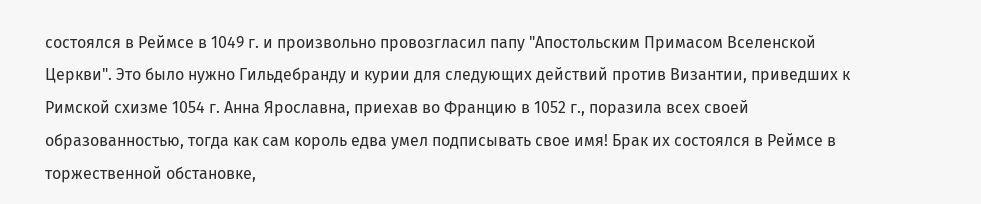состоялся в Реймсе в 1049 г. и произвольно провозгласил папу "Апостольским Примасом Вселенской Церкви". Это было нужно Гильдебранду и курии для следующих действий против Византии, приведших к Римской схизме 1054 г. Анна Ярославна, приехав во Францию в 1052 г., поразила всех своей образованностью, тогда как сам король едва умел подписывать свое имя! Брак их состоялся в Реймсе в торжественной обстановке,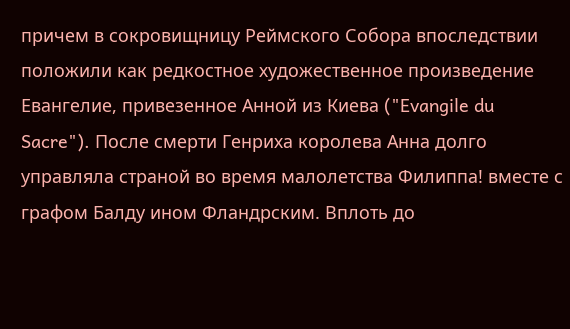причем в сокровищницу Реймского Собора впоследствии положили как редкостное художественное произведение Евангелие, привезенное Анной из Киева ("Evangile du Sacre"). После смерти Генриха королева Анна долго управляла страной во время малолетства Филиппа! вместе с графом Балду ином Фландрским. Вплоть до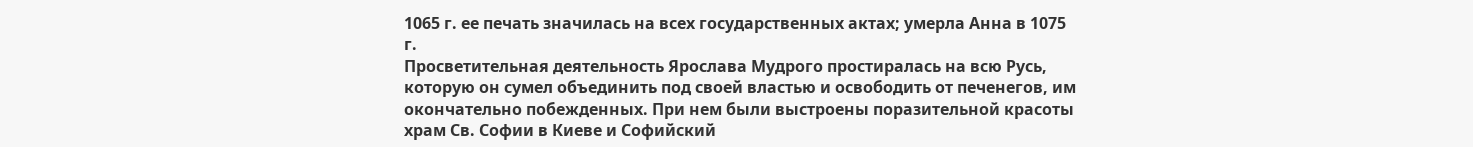1065 г. ее печать значилась на всех государственных актах; умерла Анна в 1075 г.
Просветительная деятельность Ярослава Мудрого простиралась на всю Русь, которую он сумел объединить под своей властью и освободить от печенегов, им окончательно побежденных. При нем были выстроены поразительной красоты храм Св. Софии в Киеве и Софийский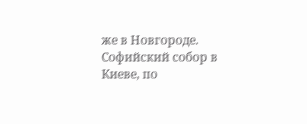же в Новгороде. Софийский собор в Киеве, по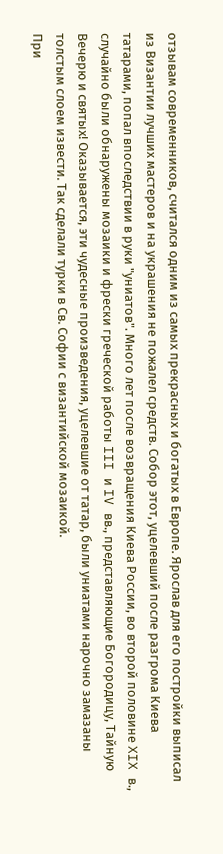отзывам современников, считался одним из самых прекрасных и богатых в Европе. Ярослав для его постройки выписал из Византии лучших мастеров и на украшения не пожалел средств. Собор этот, уцелевший после разгрома Киева татарами, попал впоследствии в руки "униатов". Много лет после возвращения Киева России, во второй половине XIX в., случайно были обнаружены мозаики и фрески греческой работы III и IV вв., представляющие Богородицу, Тайную Вечерю и святых! Оказывается, эти чудесные произведения, уцелевшие от татар, были униатами нарочно замазаны толстым слоем извести. Так сделали турки в Св. Софии с византийской мозаикой.
При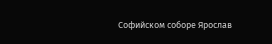Софийском соборе Ярослав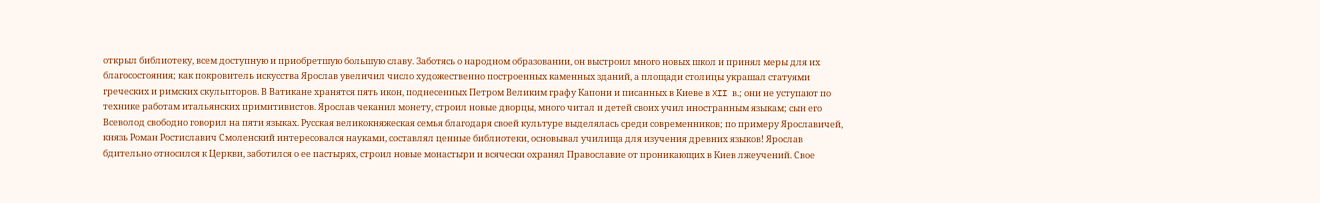открыл библиотеку, всем доступную и приобретшую большую славу. Заботясь о народном образовании, он выстроил много новых школ и принял меры для их благосостояния; как покровитель искусства Ярослав увеличил число художественно построенных каменных зданий, а площади столицы украшал статуями греческих и римских скульпторов. В Ватикане хранятся пять икон, поднесенных Петром Великим графу Капони и писанных в Киеве в XII в.; они не уступают по технике работам итальянских примитивистов. Ярослав чеканил монету, строил новые дворцы, много читал и детей своих учил иностранным языкам; сын его Всеволод свободно говорил на пяти языках. Русская великокняжеская семья благодаря своей культуре выделялась среди современников; по примеру Ярославичей, князь Роман Ростиславич Смоленский интересовался науками, составлял ценные библиотеки, основывал училища для изучения древних языков! Ярослав бдительно относился к Церкви, заботился о ее пастырях, строил новые монастыри и всячески охранял Православие от проникающих в Киев лжеучений. Свое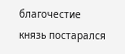благочестие князь постарался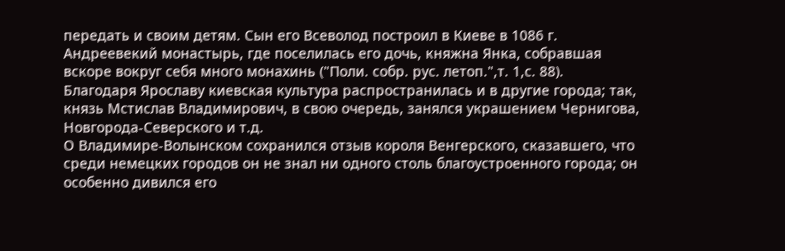передать и своим детям. Сын его Всеволод построил в Киеве в 1086 г. Андреевекий монастырь, где поселилась его дочь, княжна Янка, собравшая вскоре вокруг себя много монахинь ("Поли. собр. рус. летоп.",т. 1,с. 88).
Благодаря Ярославу киевская культура распространилась и в другие города; так, князь Мстислав Владимирович, в свою очередь, занялся украшением Чернигова, Новгорода-Северского и т.д.
О Владимире-Волынском сохранился отзыв короля Венгерского, сказавшего, что среди немецких городов он не знал ни одного столь благоустроенного города; он особенно дивился его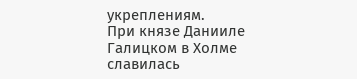укреплениям.
При князе Данииле Галицком в Холме славилась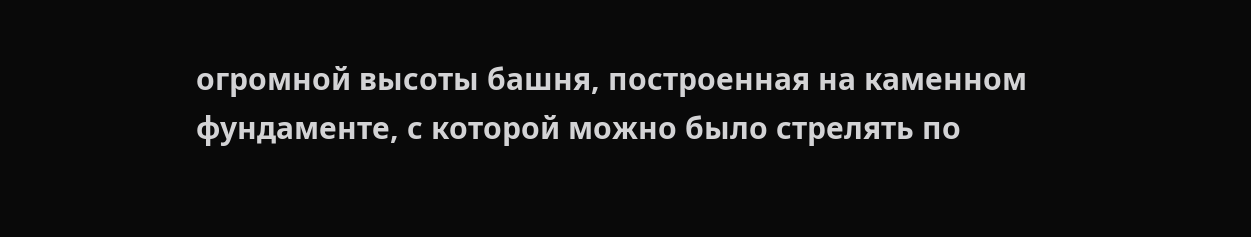огромной высоты башня, построенная на каменном фундаменте, с которой можно было стрелять по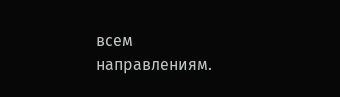всем направлениям.